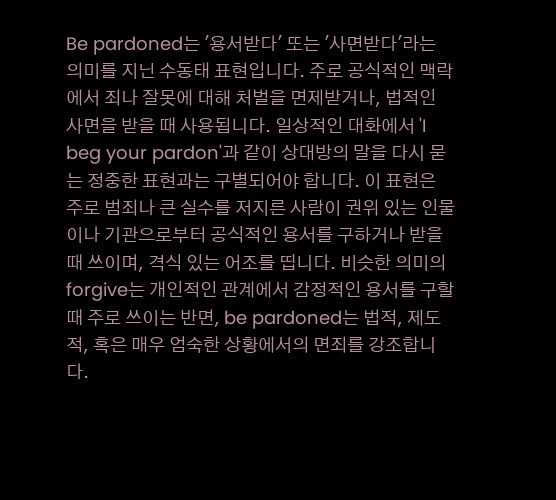Be pardoned는 '용서받다' 또는 '사면받다'라는 의미를 지닌 수동태 표현입니다. 주로 공식적인 맥락에서 죄나 잘못에 대해 처벌을 면제받거나, 법적인 사면을 받을 때 사용됩니다. 일상적인 대화에서 'I beg your pardon'과 같이 상대방의 말을 다시 묻는 정중한 표현과는 구별되어야 합니다. 이 표현은 주로 범죄나 큰 실수를 저지른 사람이 권위 있는 인물이나 기관으로부터 공식적인 용서를 구하거나 받을 때 쓰이며, 격식 있는 어조를 띱니다. 비슷한 의미의 forgive는 개인적인 관계에서 감정적인 용서를 구할 때 주로 쓰이는 반면, be pardoned는 법적, 제도적, 혹은 매우 엄숙한 상황에서의 면죄를 강조합니다.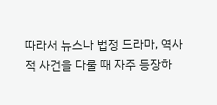따라서 뉴스나 법정 드라마, 역사적 사건을 다룰 때 자주 등장하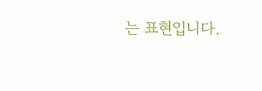는 표현입니다.